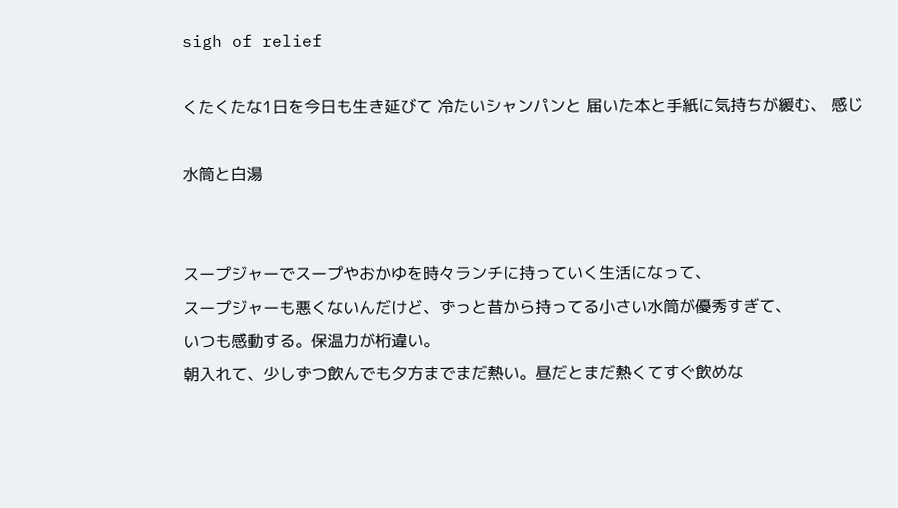sigh of relief

くたくたな1日を今日も生き延びて 冷たいシャンパンと 届いた本と手紙に気持ちが緩む、 感じ

水筒と白湯


スープジャーでスープやおかゆを時々ランチに持っていく生活になって、
スープジャーも悪くないんだけど、ずっと昔から持ってる小さい水筒が優秀すぎて、
いつも感動する。保温力が桁違い。
朝入れて、少しずつ飲んでも夕方までまだ熱い。昼だとまだ熱くてすぐ飲めな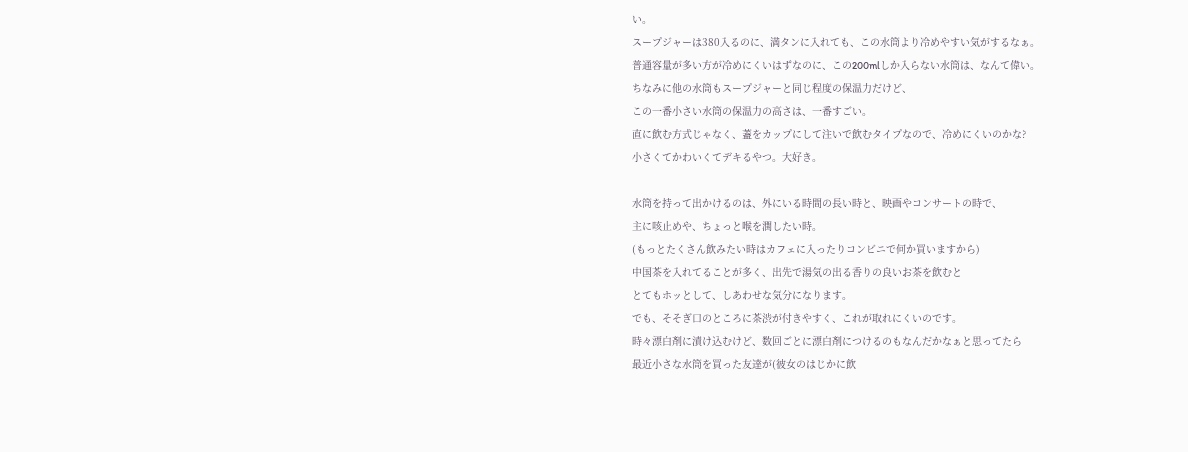い。
スープジャーは380入るのに、満タンに入れても、この水筒より冷めやすい気がするなぁ。
普通容量が多い方が冷めにくいはずなのに、この200mlしか入らない水筒は、なんて偉い。
ちなみに他の水筒もスープジャーと同じ程度の保温力だけど、
この一番小さい水筒の保温力の高さは、一番すごい。
直に飲む方式じゃなく、蓋をカップにして注いで飲むタイプなので、冷めにくいのかな?
小さくてかわいくてデキるやつ。大好き。

水筒を持って出かけるのは、外にいる時間の長い時と、映画やコンサートの時で、
主に咳止めや、ちょっと喉を潤したい時。
(もっとたくさん飲みたい時はカフェに入ったりコンビニで何か買いますから)
中国茶を入れてることが多く、出先で湯気の出る香りの良いお茶を飲むと
とてもホッとして、しあわせな気分になります。
でも、そそぎ口のところに茶渋が付きやすく、これが取れにくいのです。
時々漂白剤に漬け込むけど、数回ごとに漂白剤につけるのもなんだかなぁと思ってたら
最近小さな水筒を買った友達が(彼女のはじかに飲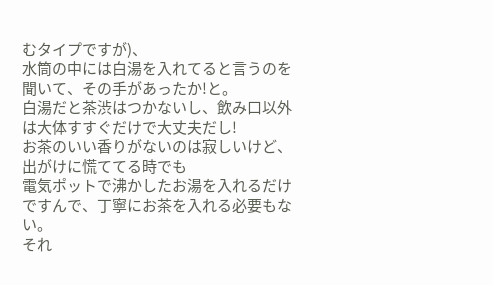むタイプですが)、
水筒の中には白湯を入れてると言うのを聞いて、その手があったか!と。
白湯だと茶渋はつかないし、飲み口以外は大体すすぐだけで大丈夫だし!
お茶のいい香りがないのは寂しいけど、出がけに慌ててる時でも
電気ポットで沸かしたお湯を入れるだけですんで、丁寧にお茶を入れる必要もない。
それ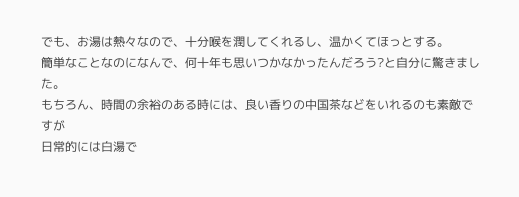でも、お湯は熱々なので、十分喉を潤してくれるし、温かくてほっとする。
簡単なことなのになんで、何十年も思いつかなかったんだろう?と自分に驚きました。
もちろん、時間の余裕のある時には、良い香りの中国茶などをいれるのも素敵ですが
日常的には白湯で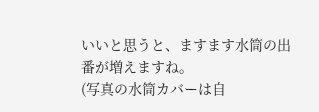いいと思うと、ますます水筒の出番が増えますね。
(写真の水筒カバーは自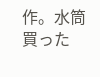作。水筒買った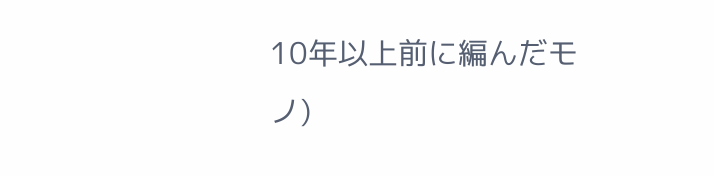10年以上前に編んだモノ)